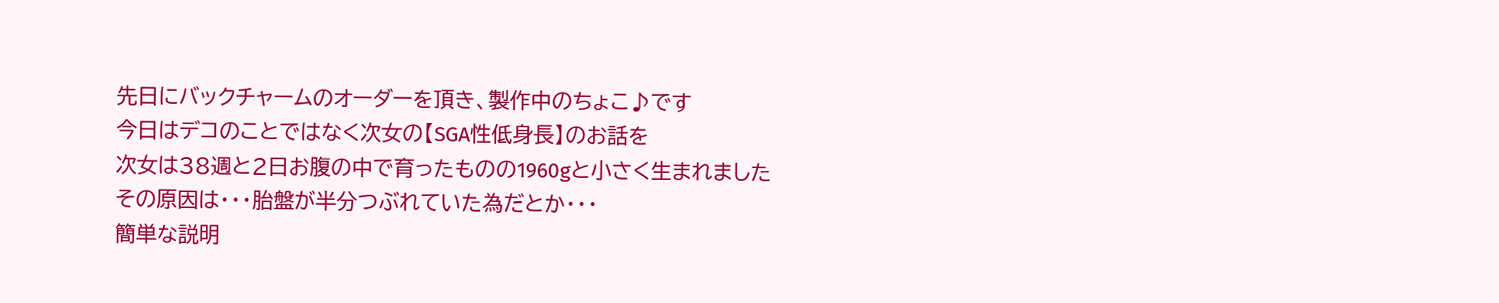先日にバックチャームのオーダーを頂き、製作中のちょこ♪です
今日はデコのことではなく次女の【SGA性低身長】のお話を
次女は38週と2日お腹の中で育ったものの1960gと小さく生まれました
その原因は・・・胎盤が半分つぶれていた為だとか・・・
簡単な説明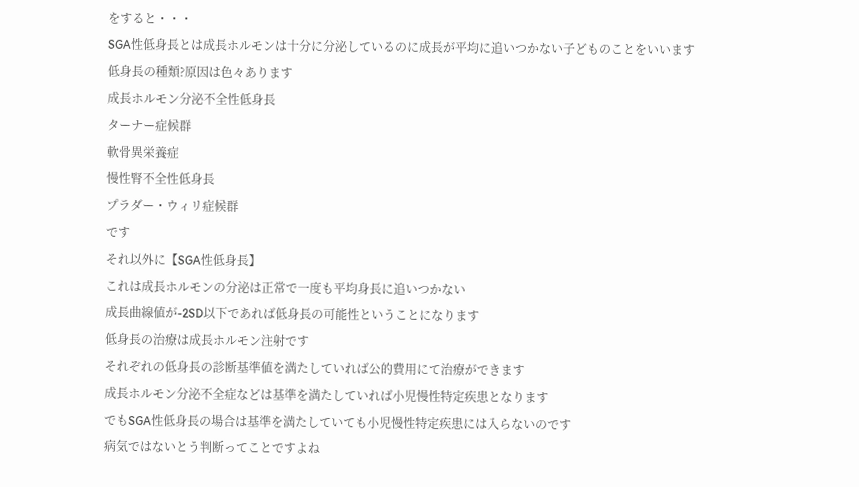をすると・・・
SGA性低身長とは成長ホルモンは十分に分泌しているのに成長が平均に追いつかない子どものことをいいます
低身長の種類?原因は色々あります
成長ホルモン分泌不全性低身長
ターナー症候群
軟骨異栄養症
慢性腎不全性低身長
プラダー・ウィリ症候群
です
それ以外に【SGA性低身長】
これは成長ホルモンの分泌は正常で一度も平均身長に追いつかない
成長曲線値が-2SD以下であれば低身長の可能性ということになります
低身長の治療は成長ホルモン注射です
それぞれの低身長の診断基準値を満たしていれば公的費用にて治療ができます
成長ホルモン分泌不全症などは基準を満たしていれば小児慢性特定疾患となります
でもSGA性低身長の場合は基準を満たしていても小児慢性特定疾患には入らないのです
病気ではないとう判断ってことですよね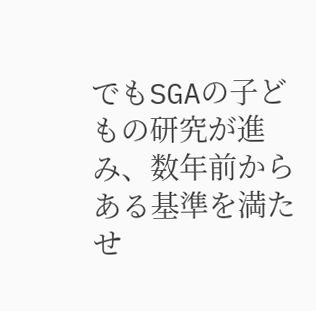でもSGAの子どもの研究が進み、数年前からある基準を満たせ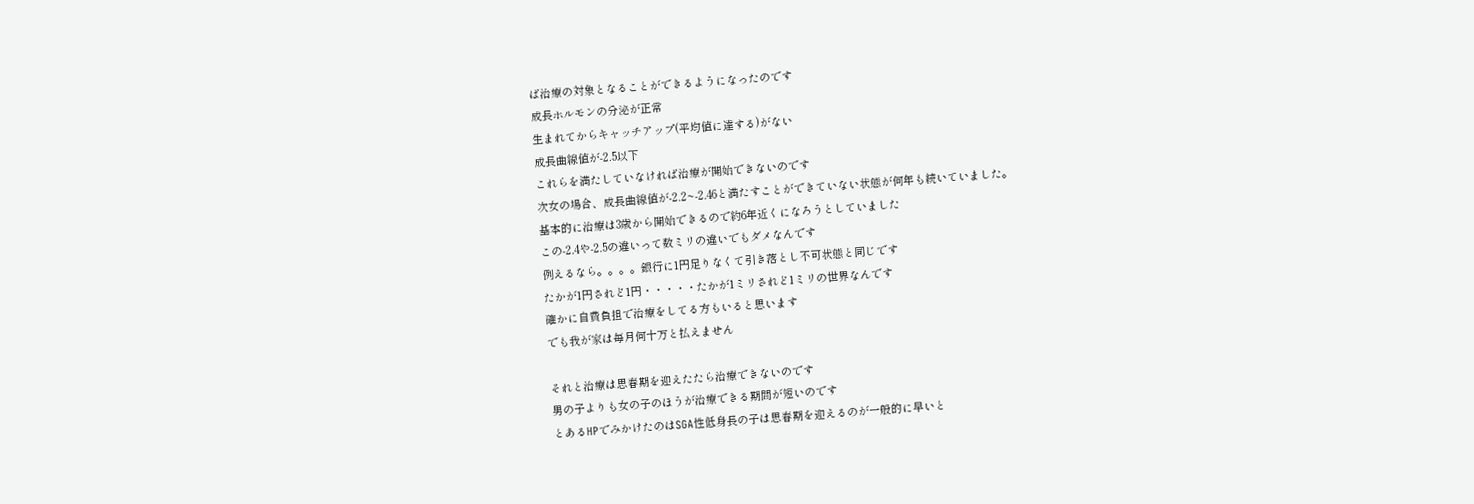ば治療の対象となることができるようになったのです
成長ホルモンの分泌が正常
生まれてからキャッチアップ(平均値に達する)がない
成長曲線値が-2.5以下
これらを満たしていなければ治療が開始できないのです
次女の場合、成長曲線値が-2.2~-2.46と満たすことができていない状態が何年も続いていました。
基本的に治療は3歳から開始できるので約6年近くになろうとしていました
この-2.4や-2.5の違いって数ミリの違いでもダメなんです
例えるなら。。。。銀行に1円足りなくて引き落とし不可状態と同じです
たかが1円されど1円・・・・・たかが1ミリされど1ミリの世界なんです
確かに自費負担で治療をしてる方もいると思います
でも我が家は毎月何十万と払えません

それと治療は思春期を迎えたたら治療できないのです
男の子よりも女の子のほうが治療できる期間が短いのです
とあるHPでみかけたのはSGA性低身長の子は思春期を迎えるのが一般的に早いと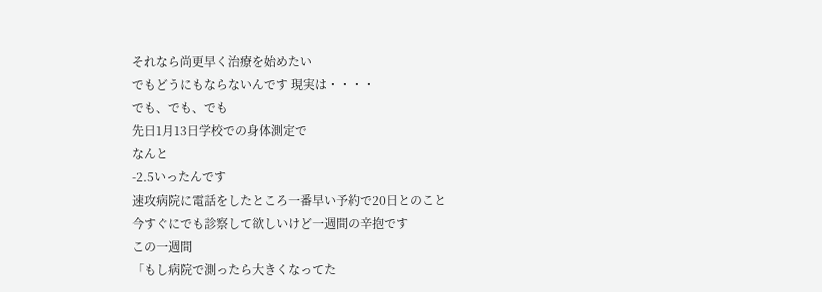それなら尚更早く治療を始めたい
でもどうにもならないんです 現実は・・・・
でも、でも、でも
先日1月13日学校での身体測定で
なんと
-2.5いったんです
速攻病院に電話をしたところ一番早い予約で20日とのこと
今すぐにでも診察して欲しいけど一週間の辛抱です
この一週間
「もし病院で測ったら大きくなってた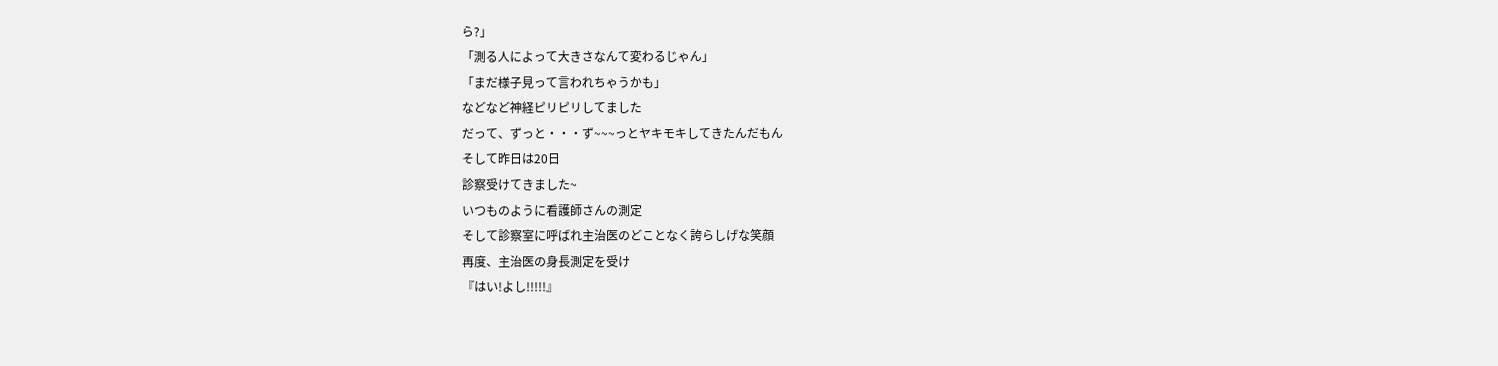ら?」
「測る人によって大きさなんて変わるじゃん」
「まだ様子見って言われちゃうかも」
などなど神経ピリピリしてました
だって、ずっと・・・ず~~~っとヤキモキしてきたんだもん
そして昨日は20日
診察受けてきました~
いつものように看護師さんの測定
そして診察室に呼ばれ主治医のどことなく誇らしげな笑顔
再度、主治医の身長測定を受け
『はい!よし!!!!!』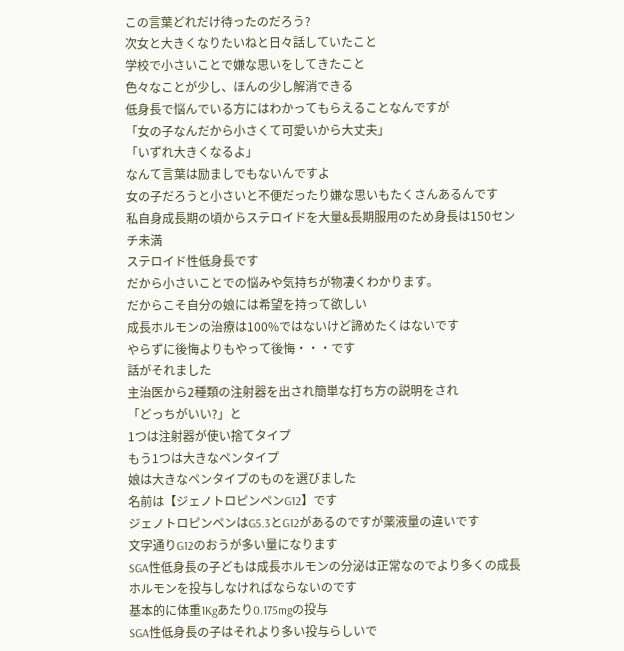この言葉どれだけ待ったのだろう?
次女と大きくなりたいねと日々話していたこと
学校で小さいことで嫌な思いをしてきたこと
色々なことが少し、ほんの少し解消できる
低身長で悩んでいる方にはわかってもらえることなんですが
「女の子なんだから小さくて可愛いから大丈夫」
「いずれ大きくなるよ」
なんて言葉は励ましでもないんですよ
女の子だろうと小さいと不便だったり嫌な思いもたくさんあるんです
私自身成長期の頃からステロイドを大量&長期服用のため身長は150センチ未満
ステロイド性低身長です
だから小さいことでの悩みや気持ちが物凄くわかります。
だからこそ自分の娘には希望を持って欲しい
成長ホルモンの治療は100%ではないけど諦めたくはないです
やらずに後悔よりもやって後悔・・・です
話がそれました
主治医から2種類の注射器を出され簡単な打ち方の説明をされ
「どっちがいい?」と
1つは注射器が使い捨てタイプ
もう1つは大きなペンタイプ
娘は大きなペンタイプのものを選びました
名前は【ジェノトロピンペンG12】です
ジェノトロピンペンはG5.3とG12があるのですが薬液量の違いです
文字通りG12のおうが多い量になります
SGA性低身長の子どもは成長ホルモンの分泌は正常なのでより多くの成長ホルモンを投与しなければならないのです
基本的に体重1Kgあたり0.175mgの投与
SGA性低身長の子はそれより多い投与らしいで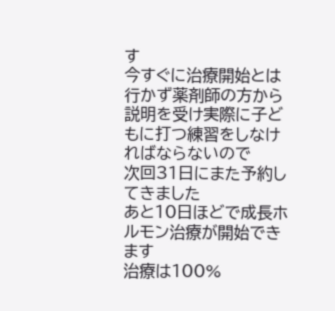す
今すぐに治療開始とは行かず薬剤師の方から説明を受け実際に子どもに打つ練習をしなければならないので
次回31日にまた予約してきました
あと10日ほどで成長ホルモン治療が開始できます
治療は100%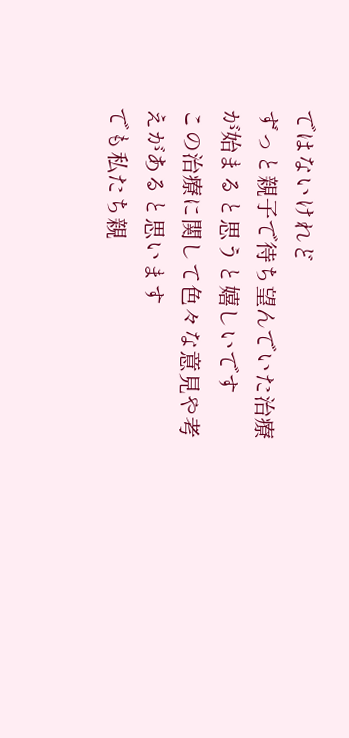ではないけれど
ずっと親子で待ち望んでいた治療が始まると思うと嬉しいです
この治療に関して色々な意見や考えがあると思います
でも私たち親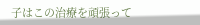子はこの治療を頑張って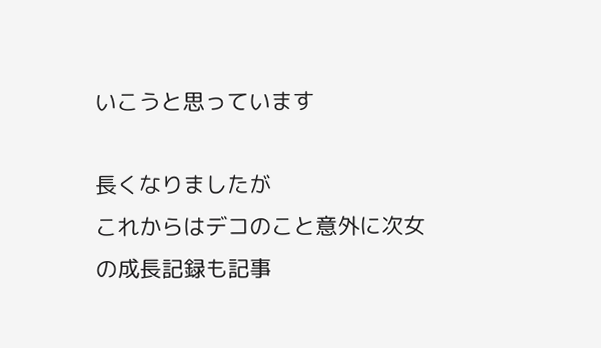いこうと思っています

長くなりましたが
これからはデコのこと意外に次女の成長記録も記事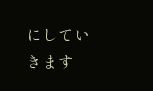にしていきます